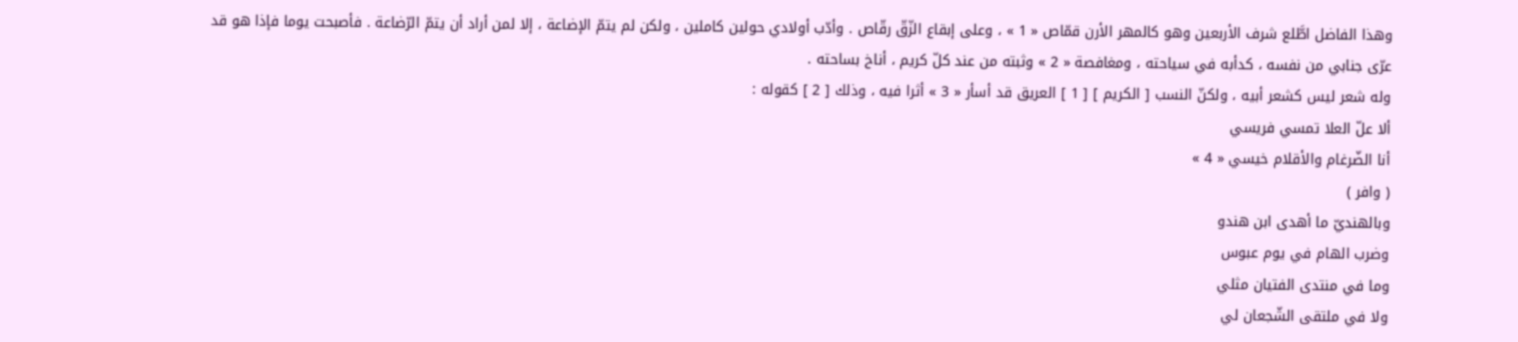وهذا الفاضل اطَّلع شرف الأربعين وهو كالمهر الأرن قمّاص « 1 » ، وعلى إبقاع الزّقّ رقّاص . وأدّب أولادي حولين كاملين ، ولكن لم يتمّ الإضاعة ، إلا لمن أراد أن يتمّ الرّضاعة . فأصبحت يوما فإذا هو قد عرّى جنابي من نفسه ، كدأبه في سياحته ، ومغافصة « 2 » وثبته من عند كلّ كريم ، أناخ بساحته .
وله شعر ليس كشعر أبيه ، ولكنّ النسب [ الكريم ] [ 1 ] العريق قد أسأر « 3 » أثرا فيه ، وذلك [ 2 ] كقوله :
ألا علّ العلا تمسي فريسي
أنا الضّرغام والأقلام خيسي « 4 »
( وافر )
وبالهنديّ ما أهدى ابن هندو
وضرب الهام في يوم عبوس
وما في منتدى الفتيان مثلي
ولا في ملتقى الشّجعان لي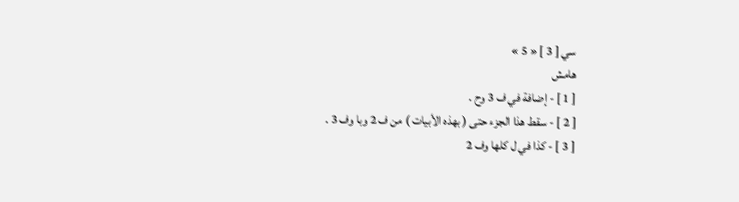سي [ 3 ] « 5 »
هامش
[ 1 ] - إضافة في ف 3 وح .
[ 2 ] - سقط هذا الجزء حتى ( بهذه الأبيات ) من ف 2 وبا وف 3 .
[ 3 ] - كذا في ل كلها وف 2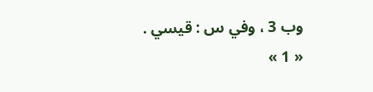وب 3 ، وفي س : قيسي .
« 1 »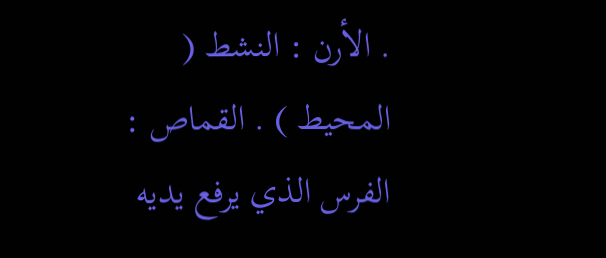. الأرن : النشط ( المحيط ) . القماص : الفرس الذي يرفع يديه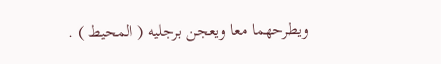ويطرحهما معا ويعجن برجليه ( المحيط ) .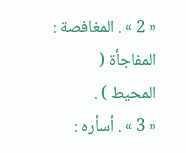« 2 » . المغافصة : المفاجأة ( المحيط ) .
« 3 » . أسأره :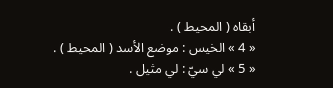أبقاه ( المحيط ) .
« 4 » الخيس : موضع الأسد ( المحيط ) .
« 5 » لي سيّ : لي مثيل .